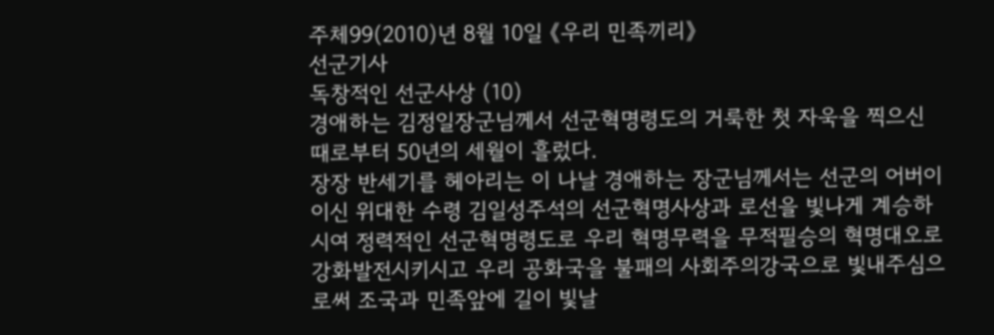주체99(2010)년 8월 10일 《우리 민족끼리》
선군기사
독창적인 선군사상 (10)
경애하는 김정일장군님께서 선군혁명령도의 거룩한 첫 자욱을 찍으신 때로부터 50년의 세월이 흘렀다.
장장 반세기를 헤아리는 이 나날 경애하는 장군님께서는 선군의 어버이이신 위대한 수령 김일성주석의 선군혁명사상과 로선을 빛나게 계승하시여 정력적인 선군혁명령도로 우리 혁명무력을 무적필승의 혁명대오로 강화발전시키시고 우리 공화국을 불패의 사회주의강국으로 빛내주심으로써 조국과 민족앞에 길이 빛날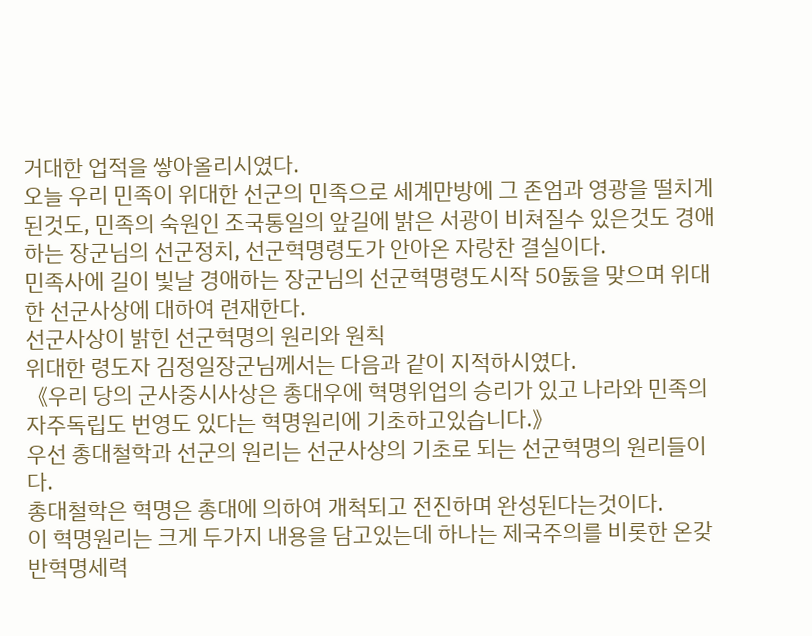거대한 업적을 쌓아올리시였다.
오늘 우리 민족이 위대한 선군의 민족으로 세계만방에 그 존엄과 영광을 떨치게 된것도, 민족의 숙원인 조국통일의 앞길에 밝은 서광이 비쳐질수 있은것도 경애하는 장군님의 선군정치, 선군혁명령도가 안아온 자랑찬 결실이다.
민족사에 길이 빛날 경애하는 장군님의 선군혁명령도시작 50돐을 맞으며 위대한 선군사상에 대하여 련재한다.
선군사상이 밝힌 선군혁명의 원리와 원칙
위대한 령도자 김정일장군님께서는 다음과 같이 지적하시였다.
《우리 당의 군사중시사상은 총대우에 혁명위업의 승리가 있고 나라와 민족의 자주독립도 번영도 있다는 혁명원리에 기초하고있습니다.》
우선 총대철학과 선군의 원리는 선군사상의 기초로 되는 선군혁명의 원리들이다.
총대철학은 혁명은 총대에 의하여 개척되고 전진하며 완성된다는것이다.
이 혁명원리는 크게 두가지 내용을 담고있는데 하나는 제국주의를 비롯한 온갖 반혁명세력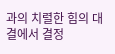과의 치렬한 힘의 대결에서 결정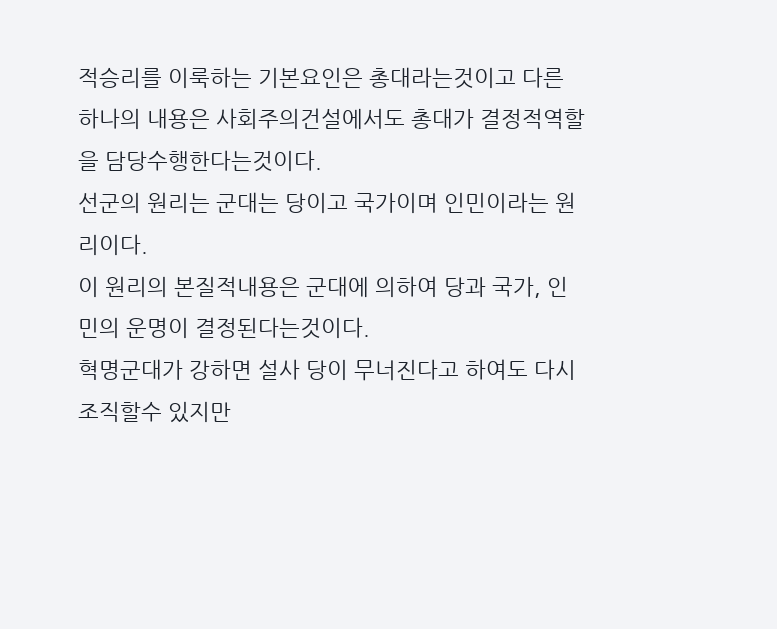적승리를 이룩하는 기본요인은 총대라는것이고 다른 하나의 내용은 사회주의건설에서도 총대가 결정적역할을 담당수행한다는것이다.
선군의 원리는 군대는 당이고 국가이며 인민이라는 원리이다.
이 원리의 본질적내용은 군대에 의하여 당과 국가, 인민의 운명이 결정된다는것이다.
혁명군대가 강하면 설사 당이 무너진다고 하여도 다시 조직할수 있지만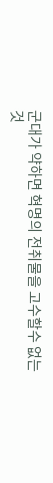군대가 약하면 혁명의 전취물을 고수할수 없는것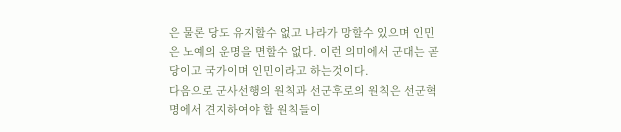은 물론 당도 유지할수 없고 나라가 망할수 있으며 인민은 노예의 운명을 면할수 없다. 이런 의미에서 군대는 곧 당이고 국가이며 인민이라고 하는것이다.
다음으로 군사선행의 원칙과 선군후로의 원칙은 선군혁명에서 견지하여야 할 원칙들이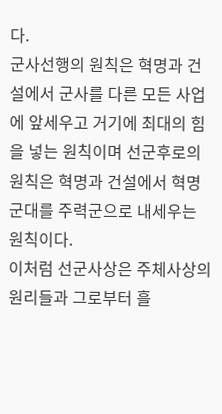다.
군사선행의 원칙은 혁명과 건설에서 군사를 다른 모든 사업에 앞세우고 거기에 최대의 힘을 넣는 원칙이며 선군후로의 원칙은 혁명과 건설에서 혁명군대를 주력군으로 내세우는 원칙이다.
이처럼 선군사상은 주체사상의 원리들과 그로부터 흘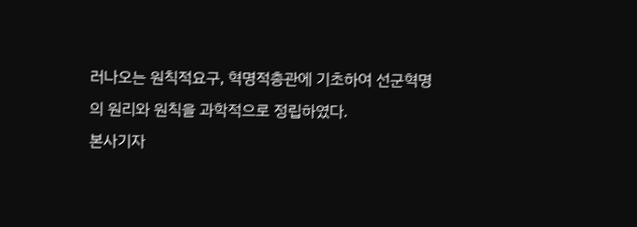러나오는 원칙적요구, 혁명적총관에 기초하여 선군혁명의 원리와 원칙을 과학적으로 정립하였다.
본사기자